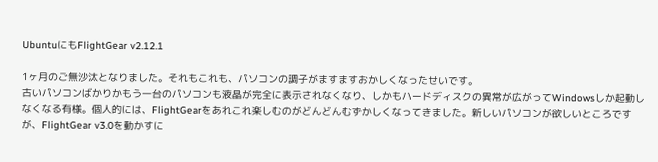UbuntuにもFlightGear v2.12.1

1ヶ月のご無沙汰となりました。それもこれも、パソコンの調子がますますおかしくなったせいです。
古いパソコンばかりかもう一台のパソコンも液晶が完全に表示されなくなり、しかもハードディスクの異常が広がってWindowsしか起動しなくなる有様。個人的には、FlightGearをあれこれ楽しむのがどんどんむずかしくなってきました。新しいパソコンが欲しいところですが、FlightGear v3.0を動かすに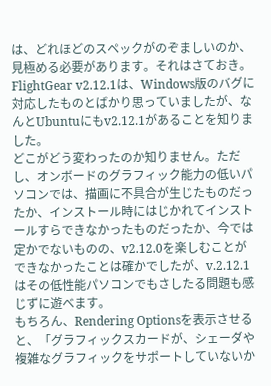は、どれほどのスペックがのぞましいのか、見極める必要があります。それはさておき。
FlightGear v2.12.1は、Windows版のバグに対応したものとばかり思っていましたが、なんとUbuntuにもv2.12.1があることを知りました。
どこがどう変わったのか知りません。ただし、オンボードのグラフィック能力の低いパソコンでは、描画に不具合が生じたものだったか、インストール時にはじかれてインストールすらできなかったものだったか、今では定かでないものの、v2.12.0を楽しむことができなかったことは確かでしたが、v.2.12.1はその低性能パソコンでもさしたる問題も感じずに遊べます。
もちろん、Rendering Optionsを表示させると、「グラフィックスカードが、シェーダや複雑なグラフィックをサポートしていないか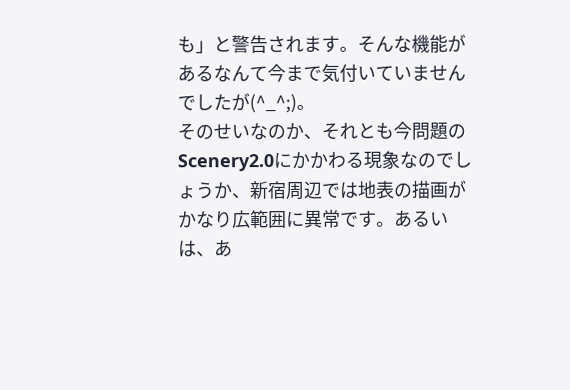も」と警告されます。そんな機能があるなんて今まで気付いていませんでしたが(^_^;)。
そのせいなのか、それとも今問題のScenery2.0にかかわる現象なのでしょうか、新宿周辺では地表の描画がかなり広範囲に異常です。あるいは、あ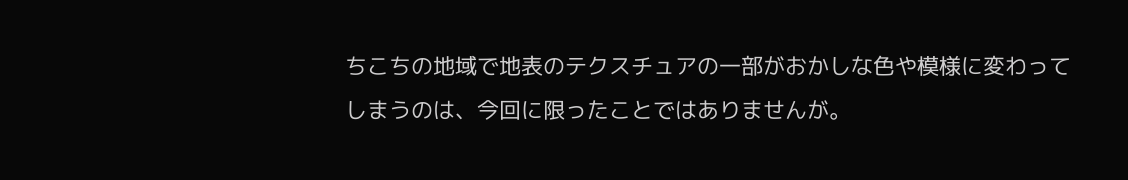ちこちの地域で地表のテクスチュアの一部がおかしな色や模様に変わってしまうのは、今回に限ったことではありませんが。